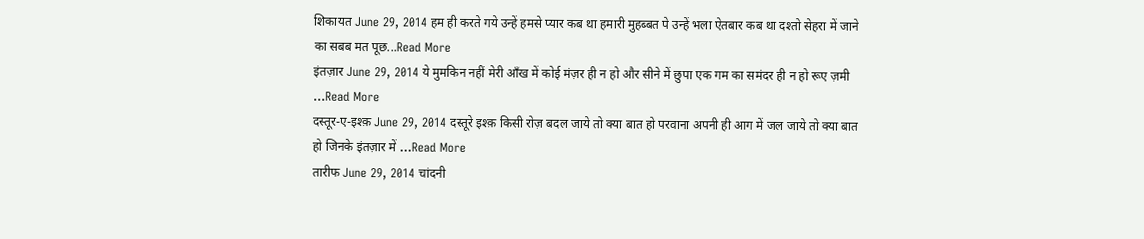शिकायत June 29, 2014 हम ही करते गये उन्हें हमसे प्यार कब था हमारी मुहब्बत पे उन्हें भला ऐतबार कब था दश्तो सेहरा में जाने का सबब मत पूछ...Read More
इंतज़ार June 29, 2014 ये मुमकिन नहीं मेरी आँख में कोई मंज़र ही न हो और सीने में छुपा एक गम का समंदर ही न हो रूए ज़मी ...Read More
दस्तूर-ए-इश्क़ June 29, 2014 दस्तूरे इश्क़ किसी रोज़ बदल जाये तो क्या बात हो परवाना अपनी ही आग में जल जाये तो क्या बात हो जिनके इंतज़ार में ...Read More
तारीफ June 29, 2014 चांदनी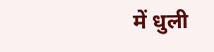में धुली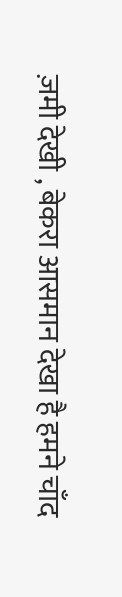ज़मी देखी , बेकरा आसमान देखा है हमने चाँद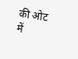की ओट में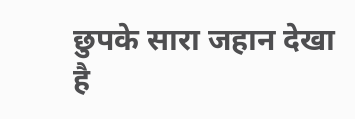छुपके सारा जहान देखा है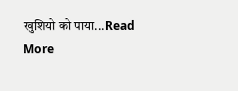खुशियो को पाया...Read More